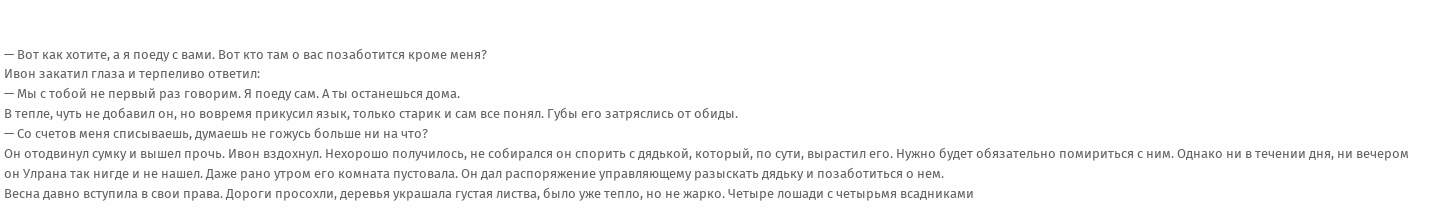— Вот как хотите, а я поеду с вами. Вот кто там о вас позаботится кроме меня?
Ивон закатил глаза и терпеливо ответил:
— Мы с тобой не первый раз говорим. Я поеду сам. А ты останешься дома.
В тепле, чуть не добавил он, но вовремя прикусил язык, только старик и сам все понял. Губы его затряслись от обиды.
— Со счетов меня списываешь, думаешь не гожусь больше ни на что?
Он отодвинул сумку и вышел прочь. Ивон вздохнул. Нехорошо получилось, не собирался он спорить с дядькой, который, по сути, вырастил его. Нужно будет обязательно помириться с ним. Однако ни в течении дня, ни вечером он Улрана так нигде и не нашел. Даже рано утром его комната пустовала. Он дал распоряжение управляющему разыскать дядьку и позаботиться о нем.
Весна давно вступила в свои права. Дороги просохли, деревья украшала густая листва, было уже тепло, но не жарко. Четыре лошади с четырьмя всадниками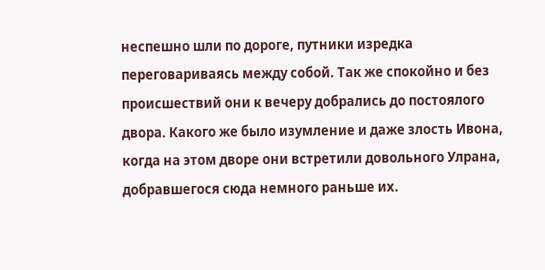неспешно шли по дороге, путники изредка переговариваясь между собой. Так же спокойно и без происшествий они к вечеру добрались до постоялого двора. Какого же было изумление и даже злость Ивона, когда на этом дворе они встретили довольного Улрана, добравшегося сюда немного раньше их.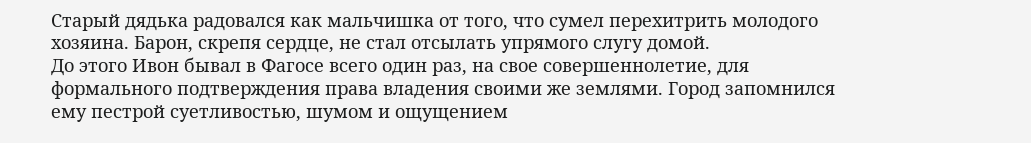Старый дядька радовался как мальчишка от того, что сумел перехитрить молодого хозяина. Барон, скрепя сердце, не стал отсылать упрямого слугу домой.
До этого Ивон бывал в Фагосе всего один раз, на свое совершеннолетие, для формального подтверждения права владения своими же землями. Город запомнился ему пестрой суетливостью, шумом и ощущением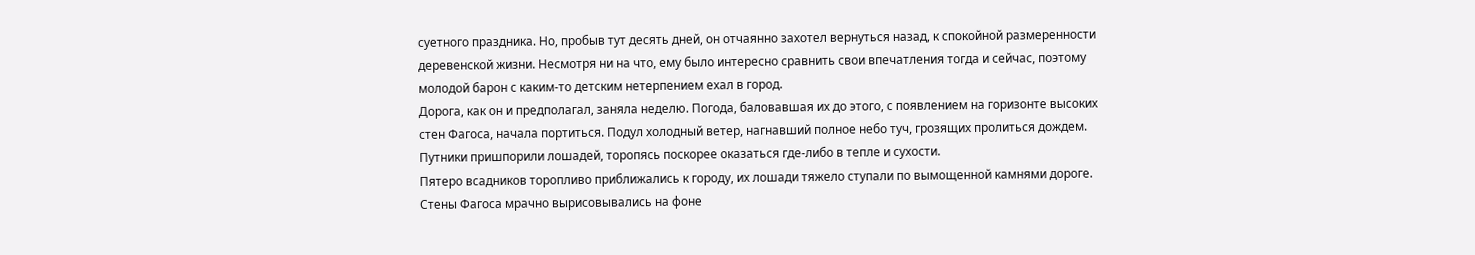суетного праздника. Но, пробыв тут десять дней, он отчаянно захотел вернуться назад, к спокойной размеренности деревенской жизни. Несмотря ни на что, ему было интересно сравнить свои впечатления тогда и сейчас, поэтому молодой барон с каким-то детским нетерпением ехал в город.
Дорога, как он и предполагал, заняла неделю. Погода, баловавшая их до этого, с появлением на горизонте высоких стен Фагоса, начала портиться. Подул холодный ветер, нагнавший полное небо туч, грозящих пролиться дождем. Путники пришпорили лошадей, торопясь поскорее оказаться где-либо в тепле и сухости.
Пятеро всадников торопливо приближались к городу, их лошади тяжело ступали по вымощенной камнями дороге. Стены Фагоса мрачно вырисовывались на фоне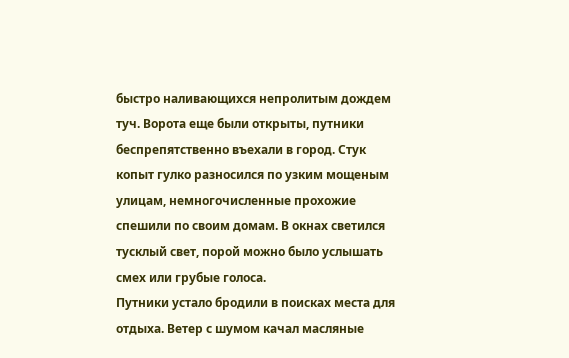быстро наливающихся непролитым дождем туч. Ворота еще были открыты, путники беспрепятственно въехали в город. Стук копыт гулко разносился по узким мощеным улицам, немногочисленные прохожие спешили по своим домам. В окнах светился тусклый свет, порой можно было услышать смех или грубые голоса.
Путники устало бродили в поисках места для отдыха. Ветер с шумом качал масляные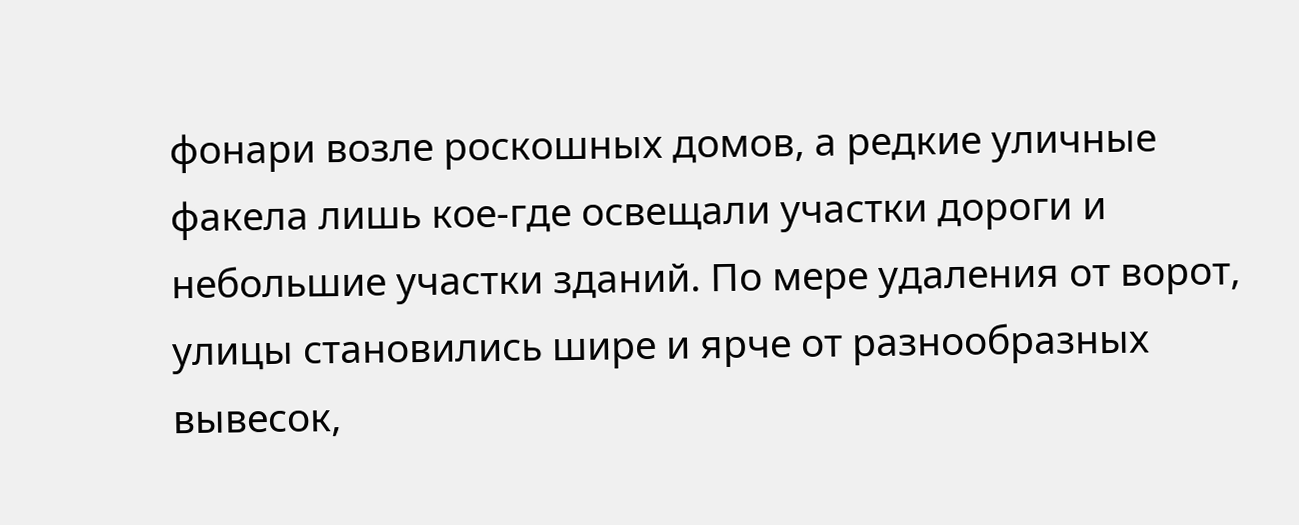фонари возле роскошных домов, а редкие уличные факела лишь кое-где освещали участки дороги и небольшие участки зданий. По мере удаления от ворот, улицы становились шире и ярче от разнообразных вывесок,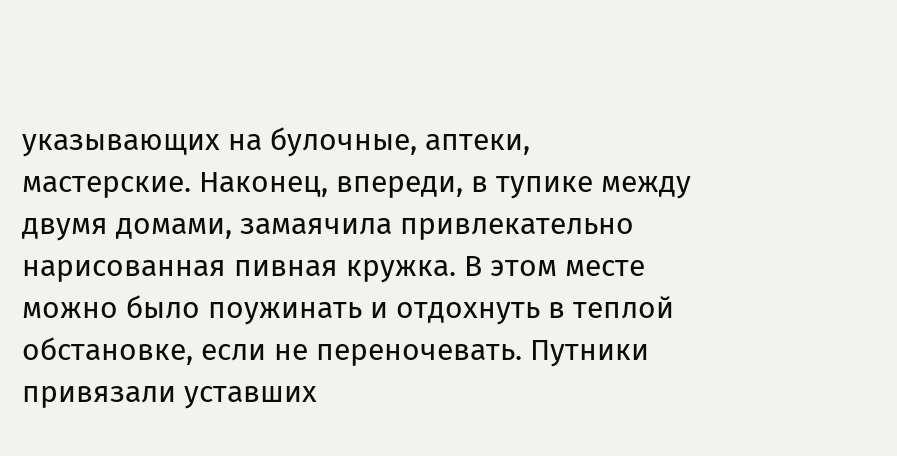указывающих на булочные, аптеки, мастерские. Наконец, впереди, в тупике между двумя домами, замаячила привлекательно нарисованная пивная кружка. В этом месте можно было поужинать и отдохнуть в теплой обстановке, если не переночевать. Путники привязали уставших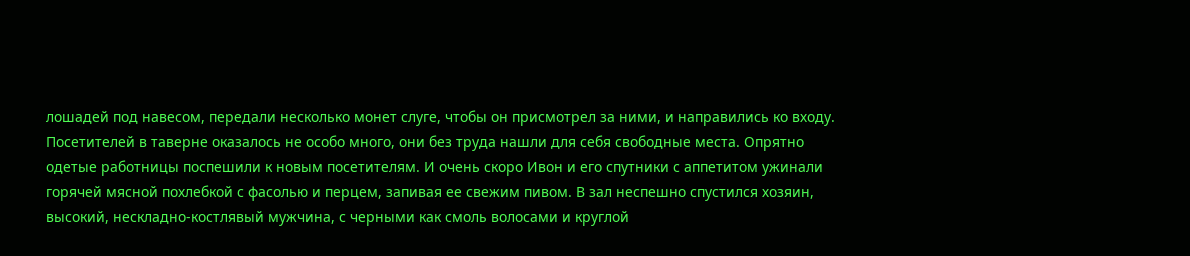лошадей под навесом, передали несколько монет слуге, чтобы он присмотрел за ними, и направились ко входу.
Посетителей в таверне оказалось не особо много, они без труда нашли для себя свободные места. Опрятно одетые работницы поспешили к новым посетителям. И очень скоро Ивон и его спутники с аппетитом ужинали горячей мясной похлебкой с фасолью и перцем, запивая ее свежим пивом. В зал неспешно спустился хозяин, высокий, нескладно-костлявый мужчина, с черными как смоль волосами и круглой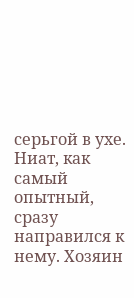серьгой в ухе. Ниат, как самый опытный, сразу направился к нему. Хозяин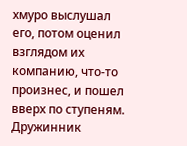хмуро выслушал его, потом оценил взглядом их компанию, что-то произнес, и пошел вверх по ступеням. Дружинник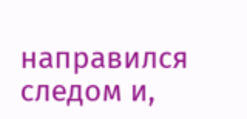направился следом и,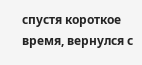спустя короткое время, вернулся с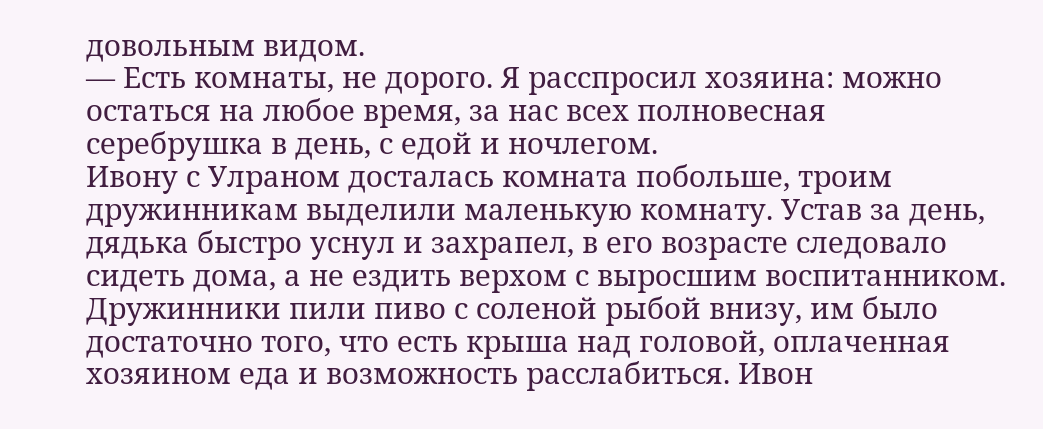довольным видом.
— Есть комнаты, не дорого. Я расспросил хозяина: можно остаться на любое время, за нас всех полновесная серебрушка в день, с едой и ночлегом.
Ивону с Улраном досталась комната побольше, троим дружинникам выделили маленькую комнату. Устав за день, дядька быстро уснул и захрапел, в его возрасте следовало сидеть дома, а не ездить верхом с выросшим воспитанником. Дружинники пили пиво с соленой рыбой внизу, им было достаточно того, что есть крыша над головой, оплаченная хозяином еда и возможность расслабиться. Ивон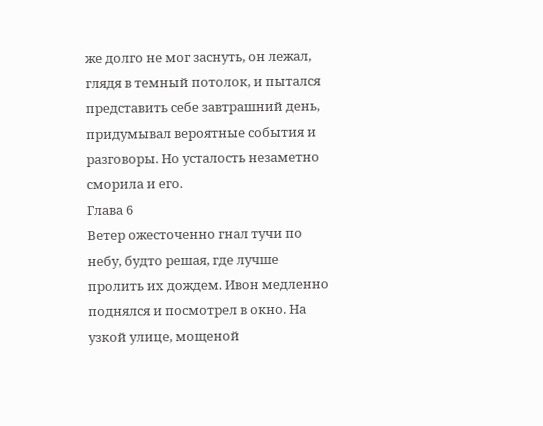же долго не мог заснуть, он лежал, глядя в темный потолок, и пытался представить себе завтрашний день, придумывал вероятные события и разговоры. Но усталость незаметно сморила и его.
Глава 6
Ветер ожесточенно гнал тучи по небу, будто решая, где лучше пролить их дождем. Ивон медленно поднялся и посмотрел в окно. На узкой улице, мощеной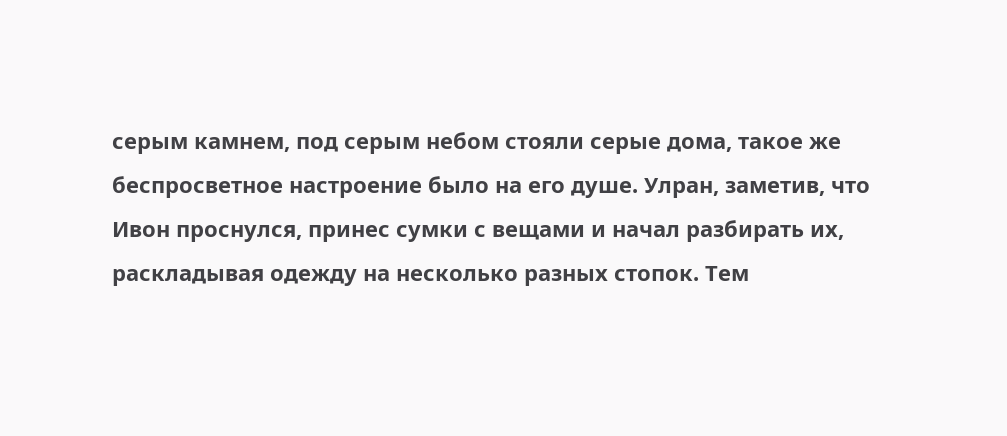серым камнем, под серым небом стояли серые дома, такое же беспросветное настроение было на его душе. Улран, заметив, что Ивон проснулся, принес сумки с вещами и начал разбирать их, раскладывая одежду на несколько разных стопок. Тем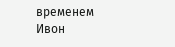временем Ивон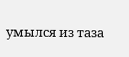умылся из таза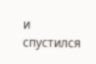и спустился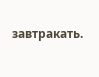завтракать.